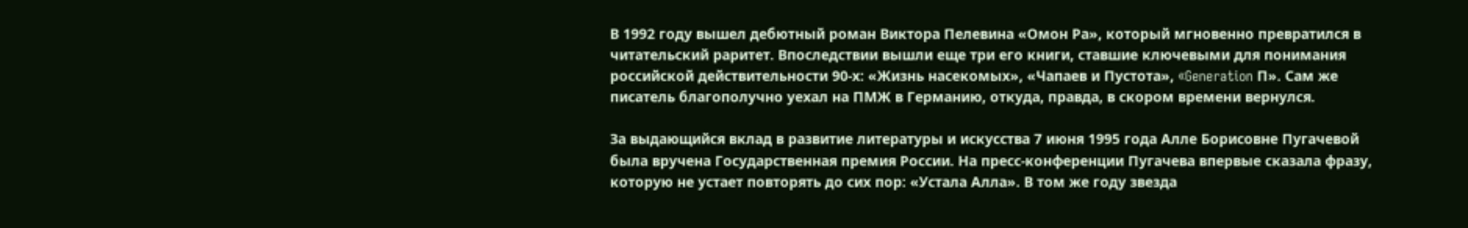В 1992 году вышел дебютный роман Виктора Пелевина «Омон Ра», который мгновенно превратился в читательский раритет. Впоследствии вышли еще три его книги, ставшие ключевыми для понимания российской действительности 90-х: «Жизнь насекомых», «Чапаев и Пустота», «Generation П». Сам же писатель благополучно уехал на ПМЖ в Германию, откуда, правда, в скором времени вернулся.

За выдающийся вклад в развитие литературы и искусства 7 июня 1995 года Алле Борисовне Пугачевой была вручена Государственная премия России. На пресс-конференции Пугачева впервые сказала фразу, которую не устает повторять до сих пор: «Устала Алла». В том же году звезда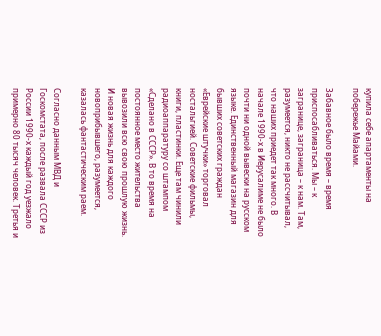купила себе апартаменты на побережье Майами.

Забавное было время – время приспосабливаться. Мы – к загранице, заграница – к нам. Там, разумеется, никто не рассчитывал, что наших приедет так много. В начале 1990-х в Иерусалиме не было почти ни одной вывески на русском языке. Единственный магазин для бывших советских граждан «Еврейские штучки» торговал ностальгией. Советские фильмы, книги, пластинки. Еще там чинили радиоаппаратуру со штампом «Сделано в СССР». В то время на постоянное место жительства вывозили всю свою прошлую жизнь. И новая жизнь для каждого новоприбывшего, разумеется, казалась фантастическим раем.

Согласно данным МВД и Госкомстата, после развала СССР из России 1990-х каждый год уезжало примерно 80 тысяч человек. Третья и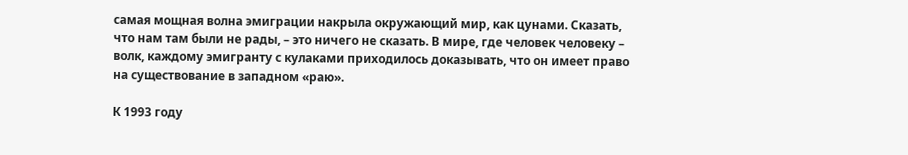самая мощная волна эмиграции накрыла окружающий мир, как цунами. Сказать, что нам там были не рады, – это ничего не сказать. В мире, где человек человеку – волк, каждому эмигранту с кулаками приходилось доказывать, что он имеет право на существование в западном «раю».

К 1993 году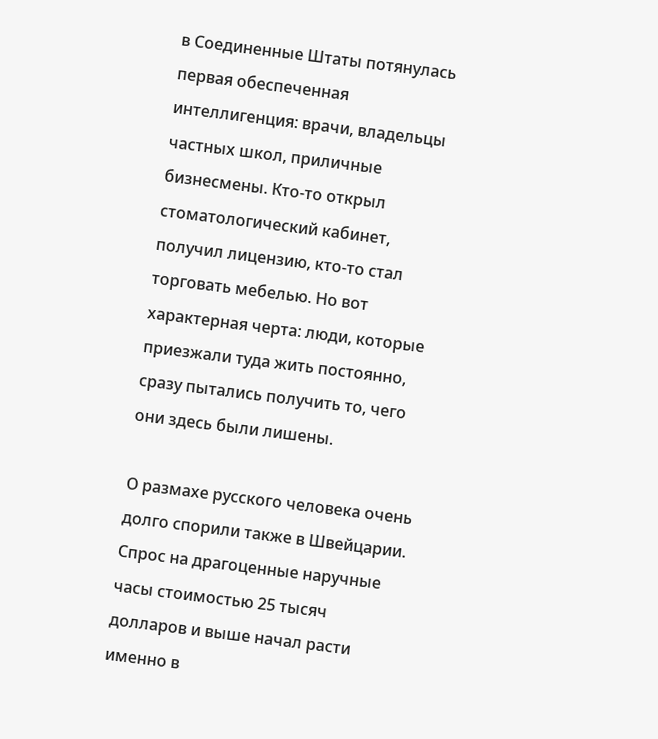в Соединенные Штаты потянулась первая обеспеченная интеллигенция: врачи, владельцы частных школ, приличные бизнесмены. Кто-то открыл стоматологический кабинет, получил лицензию, кто-то стал торговать мебелью. Но вот характерная черта: люди, которые приезжали туда жить постоянно, сразу пытались получить то, чего они здесь были лишены.

О размахе русского человека очень долго спорили также в Швейцарии. Спрос на драгоценные наручные часы стоимостью 25 тысяч долларов и выше начал расти именно в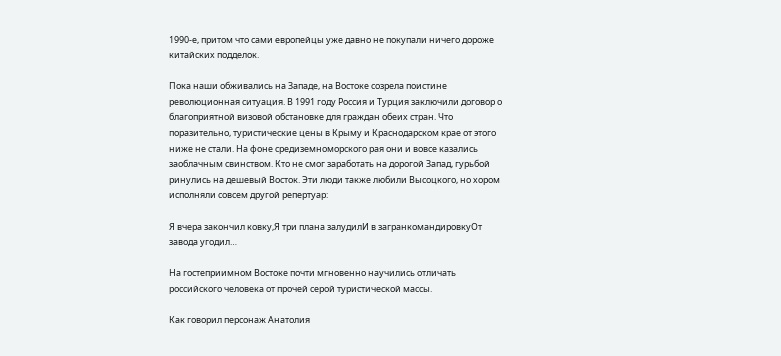1990-е, притом что сами европейцы уже давно не покупали ничего дороже китайских подделок.

Пока наши обживались на Западе, на Востоке созрела поистине революционная ситуация. В 1991 году Россия и Турция заключили договор о благоприятной визовой обстановке для граждан обеих стран. Что поразительно, туристические цены в Крыму и Краснодарском крае от этого ниже не стали. На фоне средиземноморского рая они и вовсе казались заоблачным свинством. Кто не смог заработать на дорогой Запад, гурьбой ринулись на дешевый Восток. Эти люди также любили Высоцкого, но хором исполняли совсем другой репертуар:

Я вчера закончил ковку,Я три плана залудилИ в загранкомандировкуОт завода угодил…

На гостеприимном Востоке почти мгновенно научились отличать российского человека от прочей серой туристической массы.

Как говорил персонаж Анатолия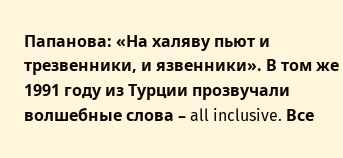Папанова: «На халяву пьют и трезвенники, и язвенники». В том же 1991 году из Турции прозвучали волшебные слова – all inclusive. Все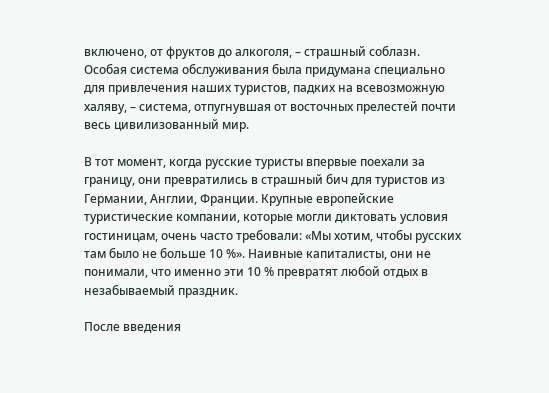включено, от фруктов до алкоголя, – страшный соблазн. Особая система обслуживания была придумана специально для привлечения наших туристов, падких на всевозможную халяву, – система, отпугнувшая от восточных прелестей почти весь цивилизованный мир.

В тот момент, когда русские туристы впервые поехали за границу, они превратились в страшный бич для туристов из Германии, Англии, Франции. Крупные европейские туристические компании, которые могли диктовать условия гостиницам, очень часто требовали: «Мы хотим, чтобы русских там было не больше 10 %». Наивные капиталисты, они не понимали, что именно эти 10 % превратят любой отдых в незабываемый праздник.

После введения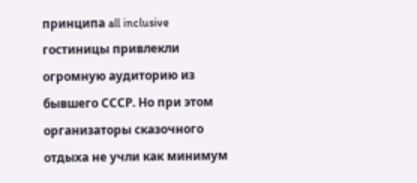принципа all inclusive гостиницы привлекли огромную аудиторию из бывшего СССР. Но при этом организаторы сказочного отдыха не учли как минимум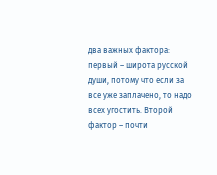два важных фактора: первый – широта русской души, потому что если за все уже заплачено, то надо всех угостить. Второй фактор – почти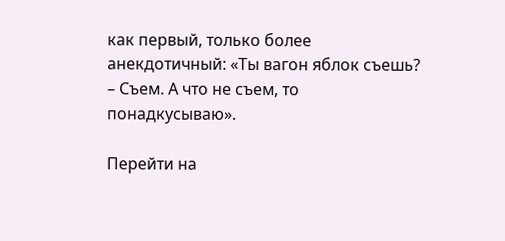как первый, только более анекдотичный: «Ты вагон яблок съешь? – Съем. А что не съем, то понадкусываю».

Перейти на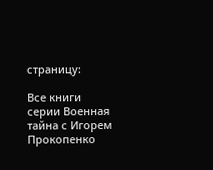страницу:

Все книги серии Военная тайна с Игорем Прокопенко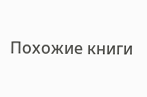Похожие книги